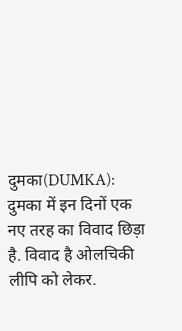दुमका(DUMKA): दुमका में इन दिनों एक नए तरह का विवाद छिड़ा है. विवाद है ओलचिकी लीपि को लेकर.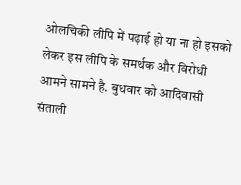ओलचिकी लीपि में पढ़ाई हो या ना हो इसको लेकर इस लीपि के समर्थक और विरोधी आमने सामने है. बुधवार को आदिवासी संताली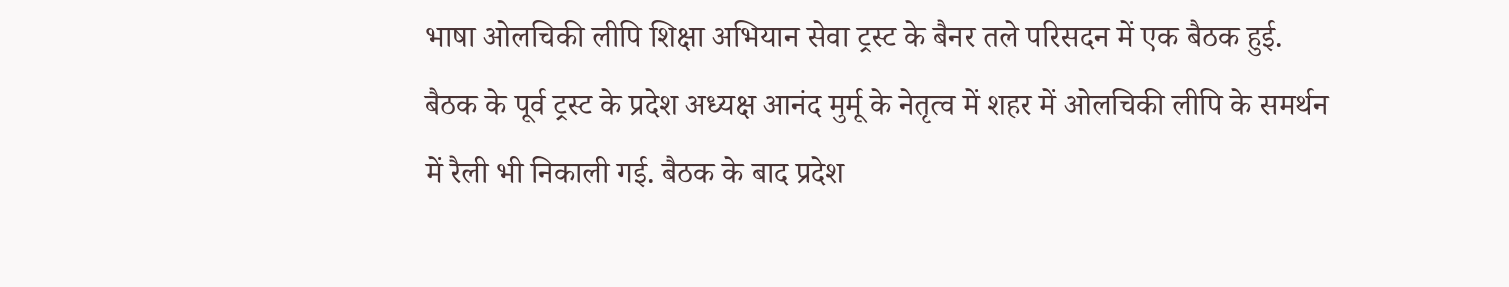भाषा ओलचिकी लीपि शिक्षा अभियान सेवा ट्रस्ट के बैनर तले परिसदन में एक बैठक हुई. बैठक के पूर्व ट्रस्ट के प्रदेश अध्यक्ष आनंद मुर्मू के नेतृत्व में शहर में ओलचिकी लीपि के समर्थन में रैली भी निकाली गई. बैठक के बाद प्रदेश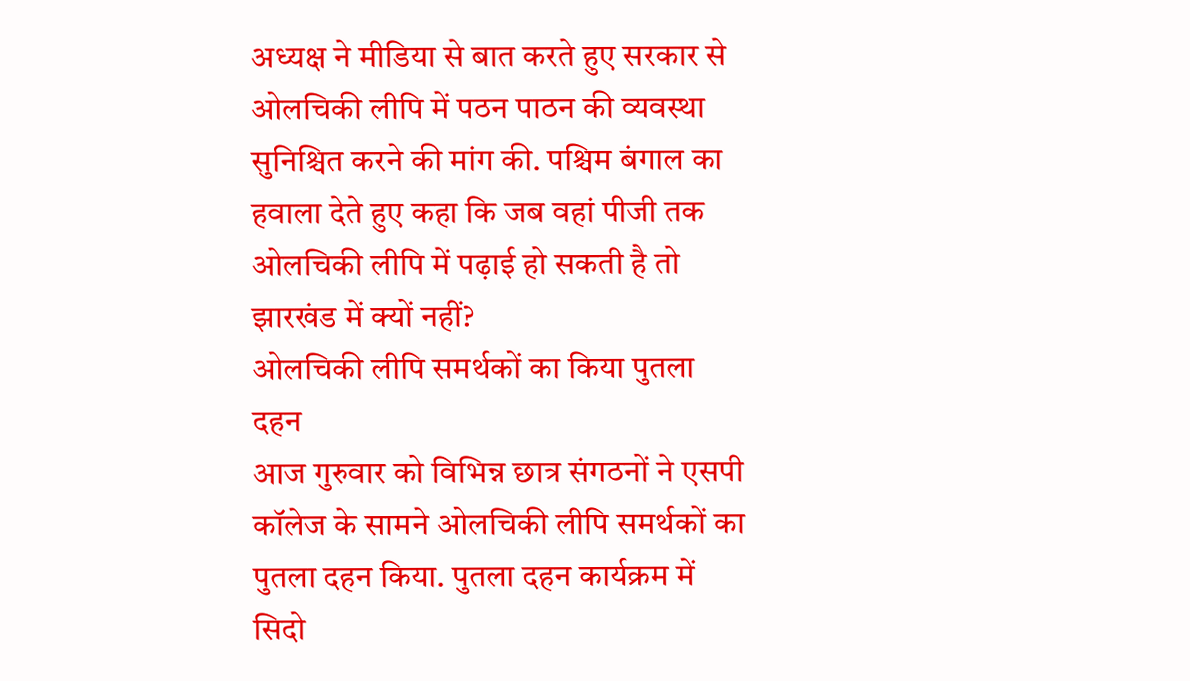अध्यक्ष ने मीडिया से बात करते हुए सरकार से ओलचिकी लीपि में पठन पाठन की व्यवस्था सुनिश्चित करने की मांग की. पश्चिम बंगाल का हवाला देते हुए कहा कि जब वहां पीजी तक ओलचिकी लीपि में पढ़ाई हो सकती है तो झारखंड में क्यों नहीं?
ओलचिकी लीपि समर्थकों का किया पुतला दहन
आज गुरुवार को विभिन्न छात्र संगठनों ने एसपी कॉलेज के सामने ओलचिकी लीपि समर्थकों का पुतला दहन किया. पुतला दहन कार्यक्रम में सिदो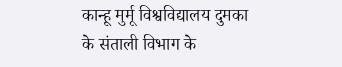कान्हू मुर्मू विश्वविद्यालय दुमका के संताली विभाग के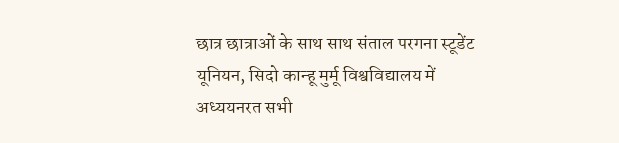छात्र छात्राओं के साथ साथ संताल परगना स्टूडेंट यूनियन, सिदो कान्हू मुर्मू विश्वविद्यालय में अध्ययनरत सभी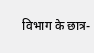विभाग के छात्र-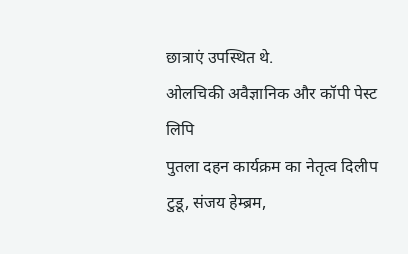छात्राएं उपस्थित थे.
ओलचिकी अवैज्ञानिक और कॉपी पेस्ट लिपि
पुतला दहन कार्यक्रम का नेतृत्व दिलीप टुडू, संजय हेम्ब्रम,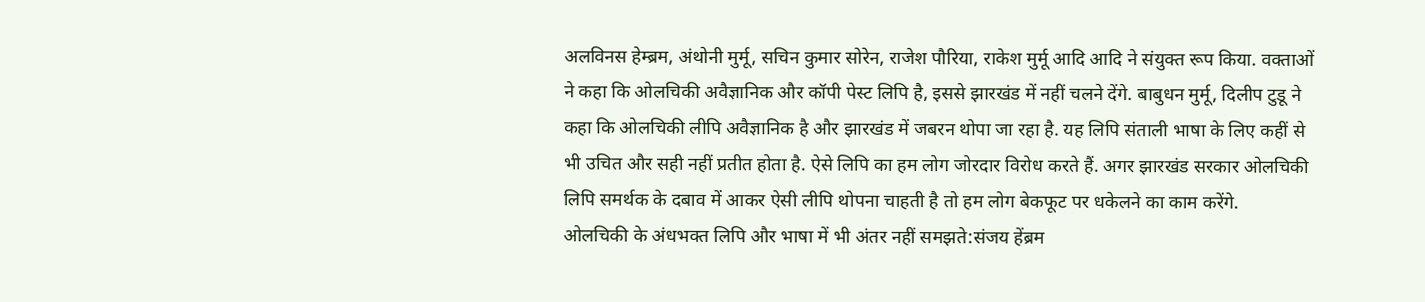अलविनस हेम्ब्रम, अंथोनी मुर्मू, सचिन कुमार सोरेन, राजेश पौरिया, राकेश मुर्मू आदि आदि ने संयुक्त रूप किया. वक्ताओं ने कहा कि ओलचिकी अवैज्ञानिक और कॉपी पेस्ट लिपि है, इससे झारखंड में नहीं चलने देंगे. बाबुधन मुर्मू, दिलीप टुडू ने कहा कि ओलचिकी लीपि अवैज्ञानिक है और झारखंड में जबरन थोपा जा रहा है. यह लिपि संताली भाषा के लिए कहीं से भी उचित और सही नहीं प्रतीत होता है. ऐसे लिपि का हम लोग जोरदार विरोध करते हैं. अगर झारखंड सरकार ओलचिकी लिपि समर्थक के दबाव में आकर ऐसी लीपि थोपना चाहती है तो हम लोग बेकफूट पर धकेलने का काम करेंगे.
ओलचिकी के अंधभक्त लिपि और भाषा में भी अंतर नहीं समझते:संजय हेंब्रम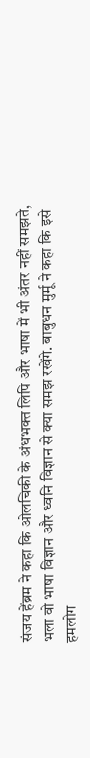संजय हेंब्रम ने कहा कि ओलचिकी के अंधभक्त लिपि और भाषा में भी अंतर नहीं समझते, भला वो भाषा विज्ञान और ध्वनि विज्ञान से क्या समझ रखेंगे. बाबुधन मुर्मू ने कहा कि इसे हमलोग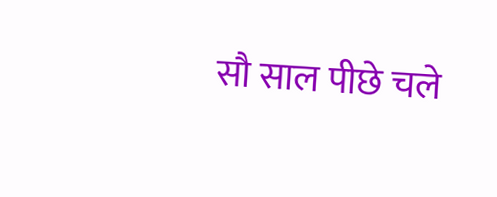सौ साल पीछे चले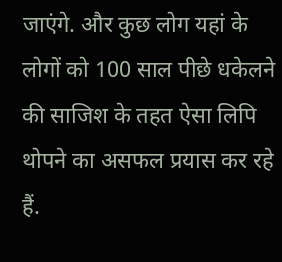जाएंगे. और कुछ लोग यहां के लोगों को 100 साल पीछे धकेलने की साजिश के तहत ऐसा लिपि थोपने का असफल प्रयास कर रहे हैं.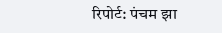रिपोर्ट: पंचम झा